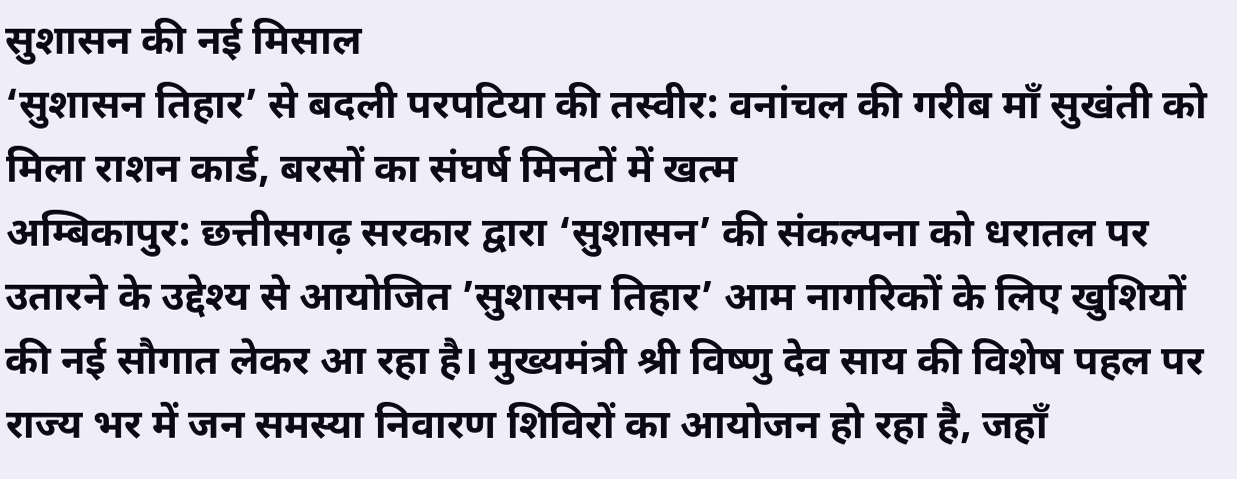सुशासन की नई मिसाल
‘सुशासन तिहार’ से बदली परपटिया की तस्वीर: वनांचल की गरीब माँ सुखंती को मिला राशन कार्ड, बरसों का संघर्ष मिनटों में खत्म
अम्बिकापुर: छत्तीसगढ़ सरकार द्वारा ‘सुशासन’ की संकल्पना को धरातल पर उतारने के उद्देश्य से आयोजित ’सुशासन तिहार’ आम नागरिकों के लिए खुशियों की नई सौगात लेकर आ रहा है। मुख्यमंत्री श्री विष्णु देव साय की विशेष पहल पर राज्य भर में जन समस्या निवारण शिविरों का आयोजन हो रहा है, जहाँ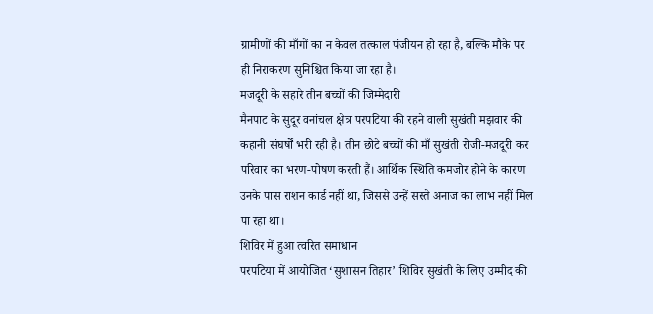ग्रामीणों की माँगों का न केवल तत्काल पंजीयन हो रहा है, बल्कि मौके पर ही निराकरण सुनिश्चित किया जा रहा है।
मजदूरी के सहारे तीन बच्चों की जिम्मेदारी
मैनपाट के सुदूर वनांचल क्षेत्र परपटिया की रहने वाली सुखंती मझवार की कहानी संघर्षों भरी रही है। तीन छोटे बच्चों की माँ सुखंती रोजी-मजदूरी कर परिवार का भरण-पोषण करती हैं। आर्थिक स्थिति कमजोर होने के कारण उनके पास राशन कार्ड नहीं था, जिससे उन्हें सस्ते अनाज का लाभ नहीं मिल पा रहा था।
शिविर में हुआ त्वरित समाधान
परपटिया में आयोजित ‘सुशासन तिहार’ शिविर सुखंती के लिए उम्मीद की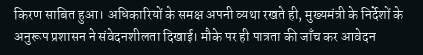किरण साबित हुआ। अधिकारियों के समक्ष अपनी व्यथा रखते ही, मुख्यमंत्री के निर्देशों के अनुरूप प्रशासन ने संवेदनशीलता दिखाई। मौके पर ही पात्रता की जाँच कर आवेदन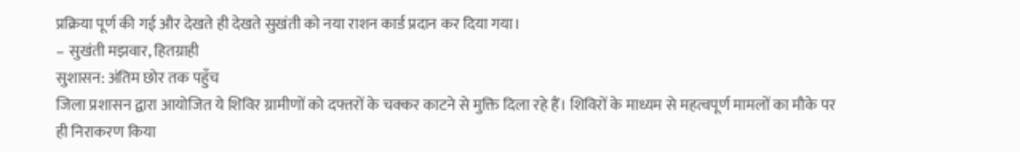प्रक्रिया पूर्ण की गई और देखते ही देखते सुखंती को नया राशन कार्ड प्रदान कर दिया गया।
– सुखंती मझवार, हितग्राही
सुशासन: अंतिम छोर तक पहुँच
जिला प्रशासन द्वारा आयोजित ये शिविर ग्रामीणों को दफ्तरों के चक्कर काटने से मुक्ति दिला रहे हैं। शिविरों के माध्यम से महत्वपूर्ण मामलों का मौके पर ही निराकरण किया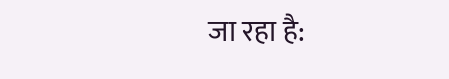जा रहा है: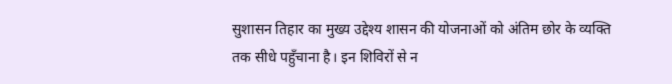सुशासन तिहार का मुख्य उद्देश्य शासन की योजनाओं को अंतिम छोर के व्यक्ति तक सीधे पहुँचाना है। इन शिविरों से न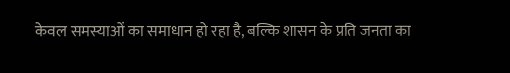केवल समस्याओं का समाधान हो रहा है, बल्कि शासन के प्रति जनता का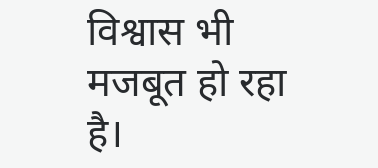विश्वास भी मजबूत हो रहा है।